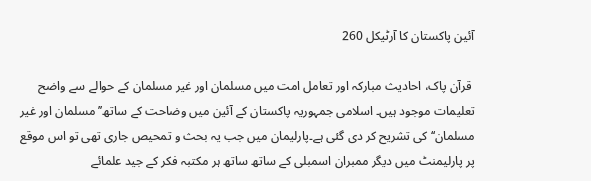آئین پاکستان کا آرٹیکل 260

 قرآن پاک، احادیث مبارکہ اور تعامل امت میں مسلمان اور غیر مسلمان کے حوالے سے واضح تعلیمات موجود ہیں۔ اسلامی جمہوریہ پاکستان کے آئین میں وضاحت کے ساتھ’’ مسلمان اور غیر مسلمان‘‘ کی تشریح کر دی گئی ہے۔پارلیمان میں جب یہ بحث و تمحیص جاری تھی تو اس موقع پر پارلیمنٹ میں دیگر ممبران اسمبلی کے ساتھ ساتھ ہر مکتبہ فکر کے جید علمائے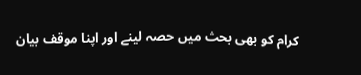کرام کو بھی بحث میں حصہ لینے اور اپنا موقف بیان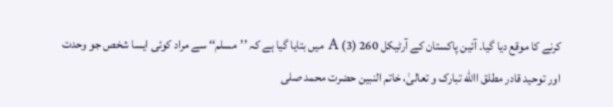کرنے کا موقع دیا گیا۔ آئین پاکستان کے آرٹیکل 260 (3) A میں بتایا گیا ہے کہ ’’مسلم‘‘ سے مراد کوئی ایسا شخص جو وحدت اور توحید قادر مطلق االله تبارک و تعالیٰ، خاتم النبین حضرت محمد صلى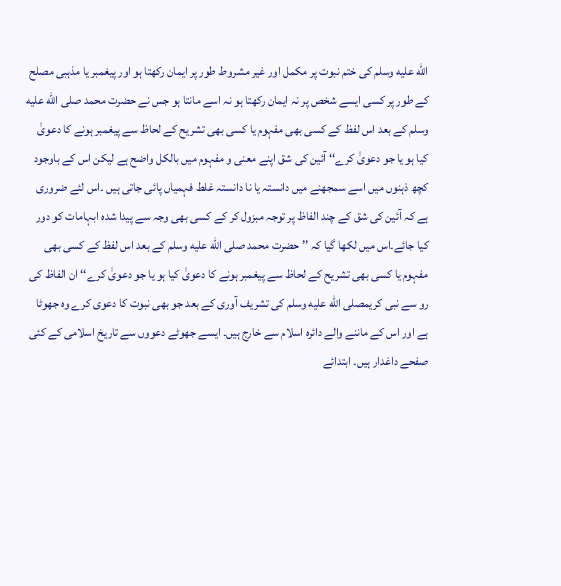الله عليه وسلم کی ختم نبوت پر مکمل اور غیر مشروط طور پر ایمان رکھتا ہو اور پیغمبر یا مذہبی مصلح کے طور پر کسی ایسے شخص پر نہ ایمان رکھتا ہو نہ اسے مانتا ہو جس نے حضرت محمد صلى الله عليه وسلم کے بعد اس لفظ کے کسی بھی مفہوم یا کسی بھی تشریح کے لحاظ سے پیغمبر ہونے کا دعویٰ کیا ہو یا جو دعویٰ کرے‘‘ آئین کی شق اپنے معنی و مفہوم میں بالکل واضح ہے لیکن اس کے باوجود کچھ ذہنوں میں اسے سمجھنے میں دانستہ یا نا دانستہ غلط فہمیاں پائی جاتی ہیں ۔اس لئے ضروری ہے کہ آئین کی شق کے چند الفاظ پر توجہ مبزول کر کے کسی بھی وجہ سے پیدا شدہ ابہامات کو دور کیا جائے۔اس میں لکھا گیا کہ ’’ حضرت محمد صلى الله عليه وسلم کے بعد اس لفظ کے کسی بھی مفہوم یا کسی بھی تشریح کے لحاظ سے پیغمبر ہونے کا دعویٰ کیا ہو یا جو دعویٰ کرے‘‘ ان الفاظ کی رو سے نبی کریمصلى الله عليه وسلم کی تشریف آوری کے بعد جو بھی نبوت کا دعوی کرے وہ جھوٹا ہے اور اس کے ماننے والے دائرہ اسلام سے خارج ہیں۔ ایسے جھوٹے دعووں سے تاریخ اسلامی کے کئی صفحے داغدار ہیں۔ ابتدائے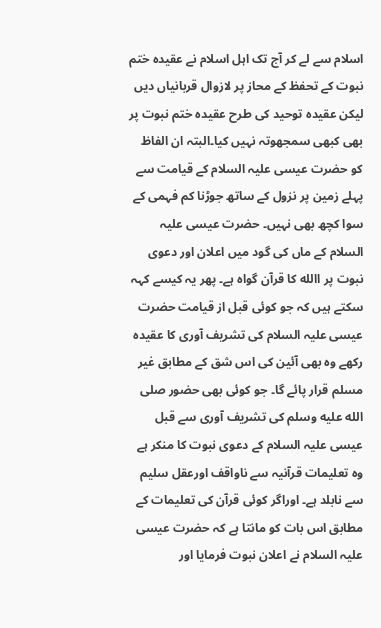اسلام سے لے کر آج تک اہل اسلام نے عقیدہ ختم نبوت کے تحفظ کے محاز پر لازوال قربانیاں دیں لیکن عقیدہ توحید کی طرح عقیدہ ختم نبوت پر بھی کبھی سمجھوتہ نہیں کیا۔البتہ ان الفاظ کو حضرت عیسی علیہ السلام کے قیامت سے پہلے زمین پر نزول کے ساتھ جوڑنا کم فہمی کے سوا کچھ بھی نہیں۔ حضرت عیسی علیہ السلام کے ماں کی گود میں اعلان اور دعوی نبوت پر االله کا قرآن گواہ ہے۔ پھر یہ کیسے کہہ سکتے ہیں کہ جو کوئی قبل از قیامت حضرت عیسی علیہ السلام کی تشریف آوری کا عقیدہ رکھے وہ بھی آئین کی اس شق کے مطابق غیر مسلم قرار پائے گا۔ جو کوئی بھی حضور صلى الله عليه وسلم کی تشریف آوری سے قبل عیسی علیہ السلام کے دعوی نبوت کا منکر ہے وہ تعلیمات قرآنیہ سے ناواقف اورعقل سلیم سے نابلد ہے۔ اوراگر کوئی قرآن کی تعلیمات کے مطابق اس بات کو مانتا ہے کہ حضرت عیسی علیہ السلام نے اعلان نبوت فرمایا اور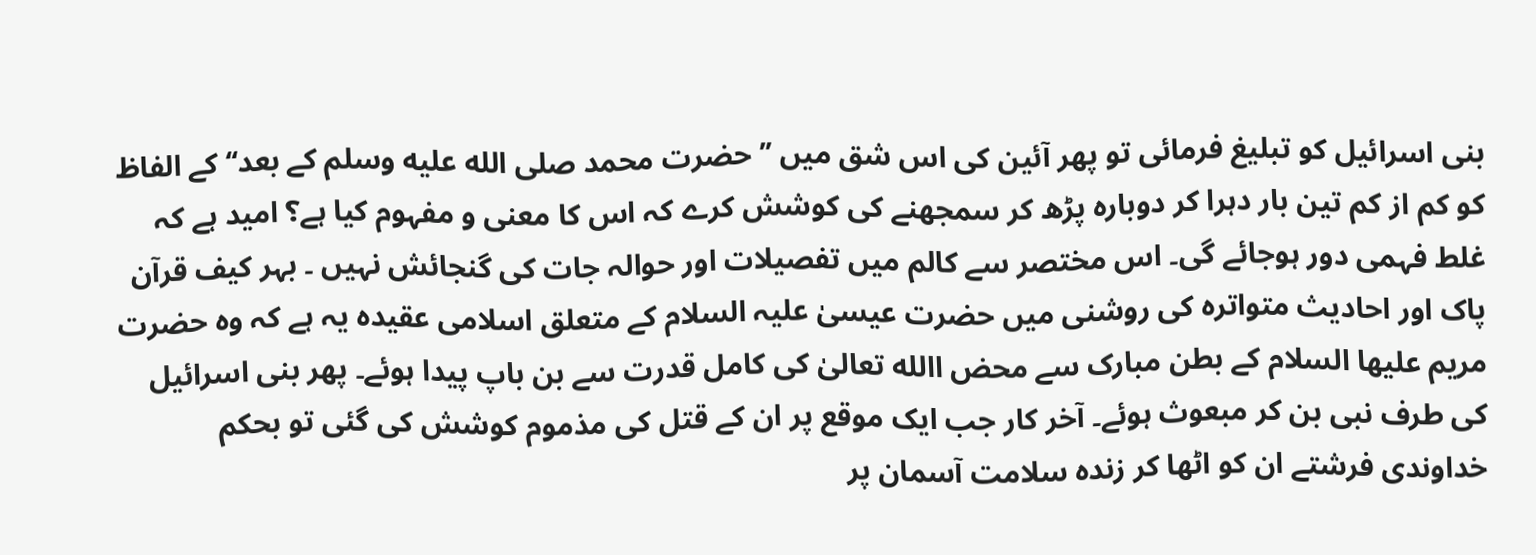بنی اسرائیل کو تبلیغ فرمائی تو پھر آئین کی اس شق میں ’’حضرت محمد صلى الله عليه وسلم کے بعد‘‘ کے الفاظ کو کم از کم تین بار دہرا کر دوبارہ پڑھ کر سمجھنے کی کوشش کرے کہ اس کا معنی و مفہوم کیا ہے؟ امید ہے کہ غلط فہمی دور ہوجائے گی۔ اس مختصر سے کالم میں تفصیلات اور حوالہ جات کی گنجائش نہیں ۔ بہر کیف قرآن پاک اور احادیث متواترہ کی روشنی میں حضرت عیسیٰ علیہ السلام کے متعلق اسلامی عقیدہ یہ ہے کہ وہ حضرت مریم علیھا السلام کے بطن مبارک سے محض االله تعالیٰ کی کامل قدرت سے بن باپ پیدا ہوئے۔ پھر بنی اسرائیل کی طرف نبی بن کر مبعوث ہوئے۔ آخر کار جب ایک موقع پر ان کے قتل کی مذموم کوشش کی گئی تو بحکم خداوندی فرشتے ان کو اٹھا کر زندہ سلامت آسمان پر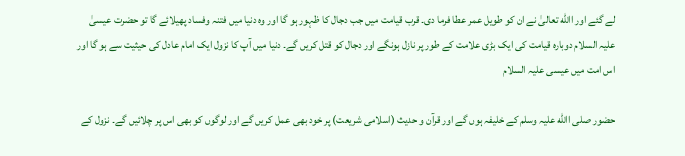لے گئے اور االله تعالیٰ نے ان کو طویل عمر عطا فرما دی۔ قرب قیامت میں جب دجال کا ظہور ہو گا اور وہ دنیا میں فتنہ وفساد پھیلائے گا تو حضرت عیسیٰ علیہ السلام دوبارہ قیامت کی ایک بڑی علامت کے طور پر نازل ہونگے اور دجال کو قتل کریں گے۔ دنیا میں آپ کا نزول ایک امام عادل کی حیثیت سے ہو گا اور اس امت میں عیسی علیہ السلام

حضور صلی االله علیہ وسلم کے خلیفہ ہوں گے اور قرآن و حدیث (اسلامی شریعت) پر خود بھی عمل کریں گے اور لوگوں کو بھی اس پر چلائیں گے۔ نزول کے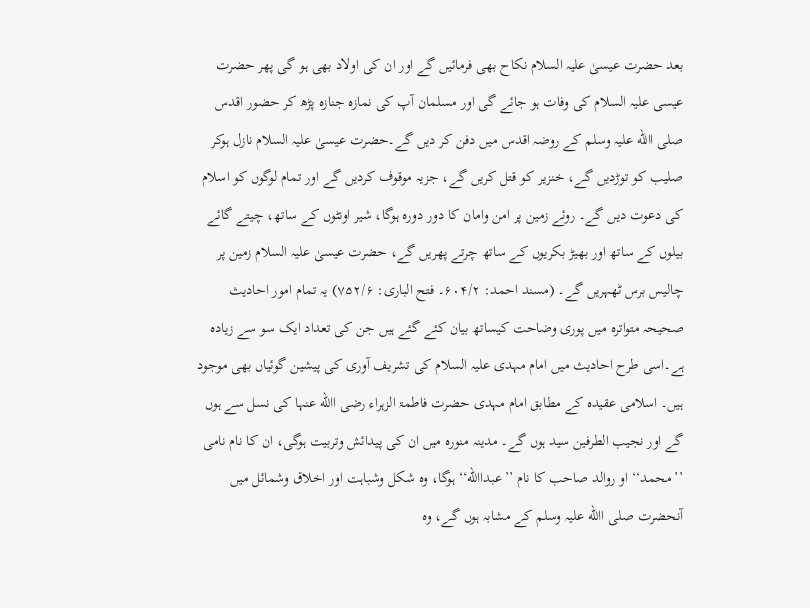بعد حضرت عیسیٰ علیہ السلام نکاح بھی فرمائیں گے اور ان کی اولاد بھی ہو گی پھر حضرت عیسی علیہ السلام کی وفات ہو جائے گی اور مسلمان آپ کی نمازہ جنازہ پڑھ کر حضور اقدس صلی االله علیہ وسلم کے روضہ اقدس میں دفن کر دیں گے۔حضرت عیسیٰ علیہ السلام نازل ہوکر صلیب کو توڑدیں گے، خنزیر کو قتل کریں گے، جزیہ موقوف کردیں گے اور تمام لوگوں کو اسلام کی دعوت دیں گے۔ روئے زمین پر امن وامان کا دور دورہ ہوگا، شیر اونٹوں کے ساتھ، چیتے گائے بیلوں کے ساتھ اور بھیڑ بکریوں کے ساتھ چرتے پھریں گے، حضرت عیسیٰ علیہ السلام زمین پر چالیس برس ٹھہریں گے۔ (مسند احمد: ۶۰۴/۲۔ فتح الباری: ۷۵۲/۶) یہ تمام امور احادیث صحیحہ متواترہ میں پوری وضاحت کیساتھ بیان کئے گئے ہیں جن کی تعداد ایک سو سے زیادہ ہے۔اسی طرح احادیث میں امام مہدی علیہ السلام کی تشریف آوری کی پیشین گوئیاں بھی موجود ہیں۔ اسلامی عقیدہ کے مطابق امام مہدی حضرت فاطمۃ الزہراء رضی االله عنہا کی نسل سے ہوں گے اور نجیب الطرفین سید ہوں گے۔ مدینہ منورہ میں ان کی پیدائش وتربیت ہوگی، ان کا نام نامی ’’محمد‘‘ او روالد صاحب کا نام ’’عبداالله‘‘ ہوگا، وہ شکل وشباہت اور اخلاق وشمائل میں آنحضرت صلی االله علیہ وسلم کے مشابہ ہوں گے، وہ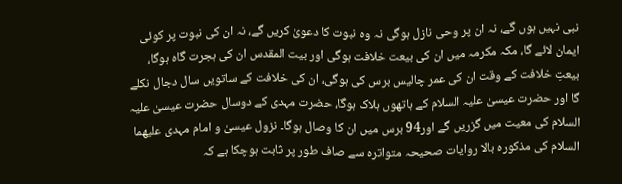نبی نہیں ہوں گے، نہ ان پر وحی نازل ہوگی نہ وہ نبوت کا دعویٰ کریں گے، نہ ان کی نبوت پر کوئی ایمان لائے گا، مکہ مکرمہ میں ان کی بیعت خلافت ہوگی اور بیت المقدس ان کی ہجرت گاہ ہوگا، بیعتِ خلافت کے وقت ان کی عمر چالیس برس کی ہوگی، ان کی خلافت کے ساتویں سال دجال نکلے گا اور حضرت عیسیٰ علیہ السلام کے ہاتھوں ہلاک ہوگا، حضرت مہدی کے دوسال حضرت عیسیٰ علیہ السلام کی معیت میں گزریں گے اور94 برس میں ان کا وصال ہوگا۔ نزول عیسیٰ و امام مہدی علیھما السلام کی مذکورہ بالا روایات صحیحہ متواترہ سے صاف طور پر ثابت ہوچکا ہے کہ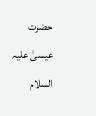حضرت عیسیٰ علیہ السلام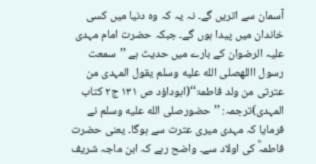آسمان سے اتریں گے۔ نہ یہ کہ وہ دنیا میں کسی خاندان میں پیدا ہوں گے۔ جبکہ حضرت امام مہدی علیہ الرضوان کے بارے میں حدیث ہے ’’سمعت رسول االلهصلى الله عليه وسلم یقول المہدی من عترتی من ولد فاطمۃ‘‘(ابوداؤد ص ۱۳۱ ج۲ کتاب المہدی)ترجمہ: ’’حضورصلى الله عليه وسلم نے فرمایا کہ مہدی میری عترت سے ہوگا۔ یعنی حضرت فاطمہؓ کی اولاد سے۔ واضح رہے کہ ابن ماجہ شریف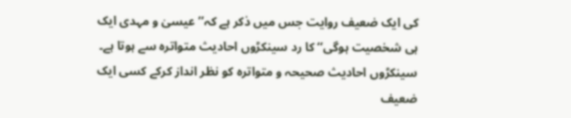کی ایک ضعیف روایت جس میں ذکر ہے کہ’’ عیسیٰ و مہدی ایک ہی شخصیت ہوگی‘‘ کا رد سینکڑوں احادیث متواترہ سے ہوتا ہے۔ سینکڑوں احادیث صحیحہ و متواترہ کو نظر انداز کرکے کسی ایک ضعیف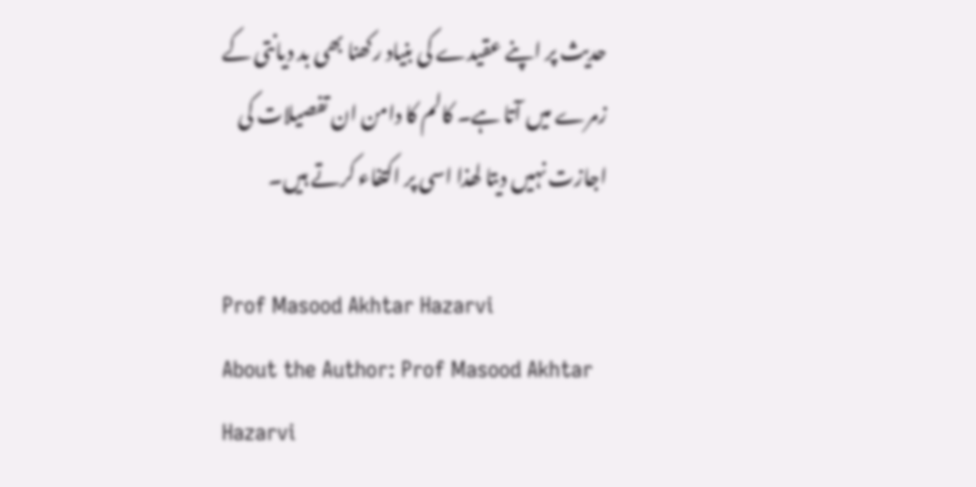حدیث پر اپنے عقیدے کی بنیاد رکھنا بھی بد دیانتی کے زمرے میں آتا ہے۔ کالم کا دامن ان تفصیلات کی اجازت نہیں دیتا لھذا اسی پر اکتفاء کرتے ہیں۔

Prof Masood Akhtar Hazarvi
About the Author: Prof Masood Akhtar Hazarvi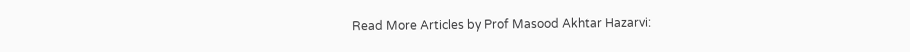Read More Articles by Prof Masood Akhtar Hazarvi: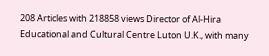208 Articles with 218858 views Director of Al-Hira Educational and Cultural Centre Luton U.K., with many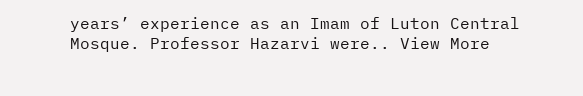years’ experience as an Imam of Luton Central Mosque. Professor Hazarvi were.. View More